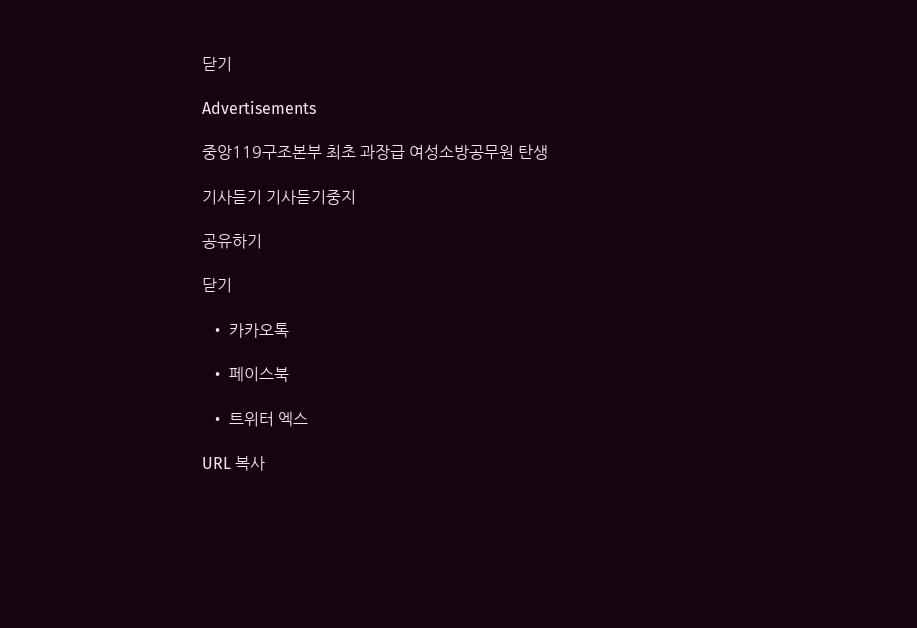닫기

Advertisements

중앙119구조본부 최초 과장급 여성소방공무원 탄생

기사듣기 기사듣기중지

공유하기

닫기

  • 카카오톡

  • 페이스북

  • 트위터 엑스

URL 복사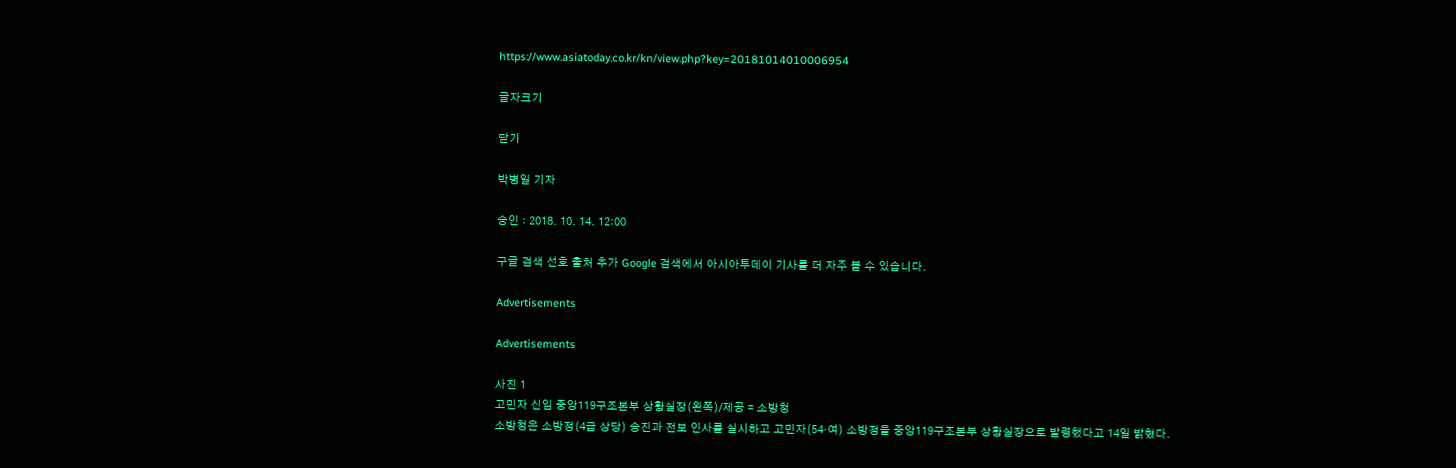https://www.asiatoday.co.kr/kn/view.php?key=20181014010006954

글자크기

닫기

박병일 기자

승인 : 2018. 10. 14. 12:00

구글 검색 선호 출처 추가 Google 검색에서 아시아투데이 기사를 더 자주 볼 수 있습니다.

Advertisements

Advertisements

사진 1
고민자 신임 중앙119구조본부 상황실장(왼쪽)/제공 = 소방청
소방청은 소방정(4급 상당) 승진과 전보 인사를 실시하고 고민자(54·여) 소방정을 중앙119구조본부 상황실장으로 발령했다고 14일 밝혔다.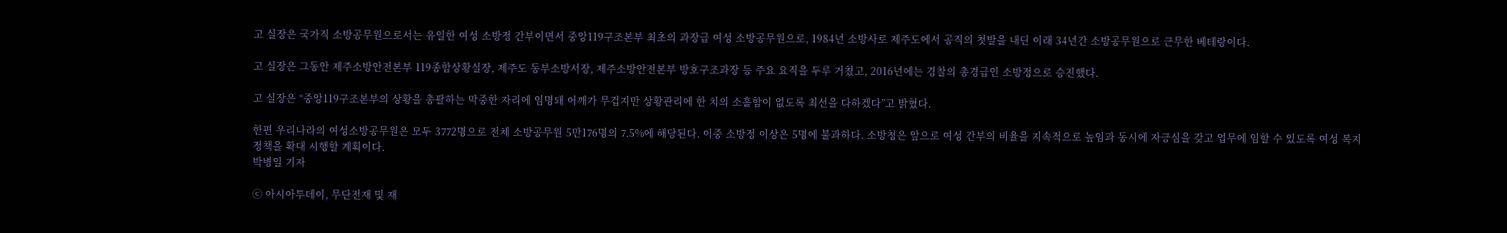고 실장은 국가직 소방공무원으로서는 유일한 여성 소방정 간부이면서 중앙119구조본부 최초의 과장급 여성 소방공무원으로, 1984년 소방사로 제주도에서 공직의 첫발을 내딘 이래 34년간 소방공무원으로 근무한 베테랑이다.

고 실장은 그동안 제주소방안전본부 119종합상황실장, 제주도 동부소방서장, 제주소방안전본부 방호구조과장 등 주요 요직을 두루 거쳤고, 2016년에는 경찰의 총경급인 소방정으로 승진했다.

고 실장은 “중앙119구조본부의 상황을 총괄하는 막중한 자리에 임명돼 어깨가 무겁지만 상황관리에 한 치의 소홀함이 없도록 최선을 다하겠다”고 밝혔다.

한편 우리나라의 여성소방공무원은 모두 3772명으로 전체 소방공무원 5만176명의 7.5%에 해당된다. 이중 소방정 이상은 5명에 불과하다. 소방청은 앞으로 여성 간부의 비율을 지속적으로 높임과 동시에 자긍심을 갖고 업무에 임할 수 있도록 여성 복지정책을 확대 시행할 계획이다.
박병일 기자

ⓒ 아시아투데이, 무단전재 및 재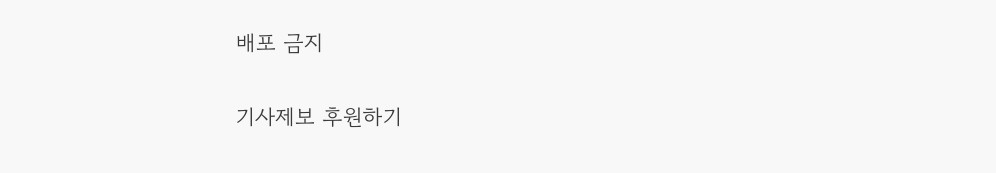배포 금지

기사제보 후원하기